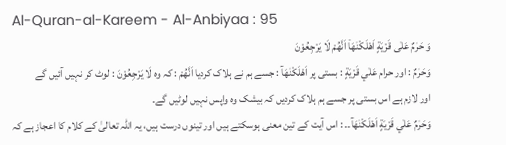Al-Quran-al-Kareem - Al-Anbiyaa : 95
وَ حَرٰمٌ عَلٰى قَرْیَةٍ اَهْلَكْنٰهَاۤ اَنَّهُمْ لَا یَرْجِعُوْنَ
وَحَرٰمٌ : اور حرام عَلٰي قَرْيَةٍ : بستی پر اَهْلَكْنٰهَآ : جسے ہم نے ہلاک کردیا اَنَّهُمْ : کہ وہ لَا يَرْجِعُوْنَ : لوٹ کر نہیں آئیں گے
اور لازم ہے اس بستی پر جسے ہم ہلاک کردیں کہ بیشک وہ واپس نہیں لوٹیں گے۔
وَحَرٰمٌ عَلٰي قَرْيَةٍ اَهْلَكْنٰهَآ۔۔ : اس آیت کے تین معنی ہوسکتے ہیں اور تینوں درست ہیں، یہ اللہ تعالیٰ کے کلام کا اعجاز ہے کہ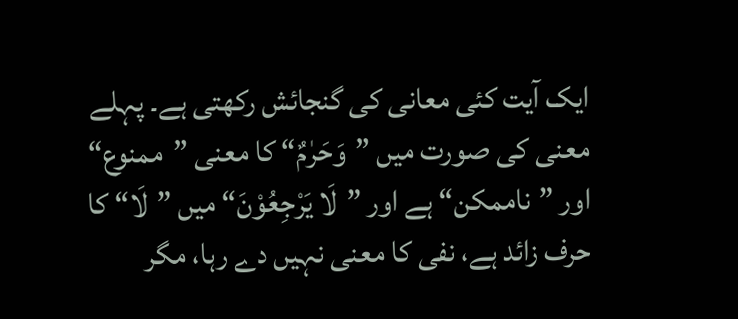ایک آیت کئی معانی کی گنجائش رکھتی ہے۔ پہلے معنی کی صورت میں ”وَحَرٰمٌ“ کا معنی ”ممنوع“ اور ”ناممکن“ ہے اور ”لَا يَرْجِعُوْنَ“ میں ”لَا“ کا حرف زائد ہے، نفی کا معنی نہیں دے رہا، مگر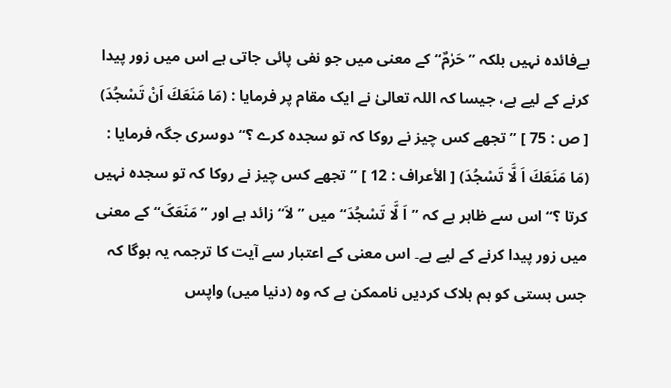بےفائدہ نہیں بلکہ ”حَرٰمٌ“ کے معنی میں جو نفی پائی جاتی ہے اس میں زور پیدا کرنے کے لیے ہے، جیسا کہ اللہ تعالیٰ نے ایک مقام پر فرمایا : (مَا مَنَعَكَ اَنْ تَسْجُدَ) [ ص : 75 ] ”تجھے کس چیز نے روکا کہ تو سجدہ کرے ؟“ دوسری جگہ فرمایا : (مَا مَنَعَكَ اَ لَّا تَسْجُدَ) [ الأعراف : 12 ] ”تجھے کس چیز نے روکا کہ تو سجدہ نہیں کرتا ؟“ اس سے ظاہر ہے کہ ”اَ لَّا تَسْجُدَ“ میں ”لاَ“ زائد ہے اور ”مَنَعَکَ“ کے معنی میں زور پیدا کرنے کے لیے ہے۔ اس معنی کے اعتبار سے آیت کا ترجمہ یہ ہوگا کہ جس بستی کو ہم ہلاک کردیں ناممکن ہے کہ وہ (دنیا میں) واپس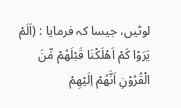لوٹیں، جیسا کہ فرمایا : (اَلَمْ يَرَوْا كَمْ اَهْلَكْنَا قَبْلَهُمْ مِّنَ الْقُرُوْنِ اَنَّهُمْ اِلَيْهِمْ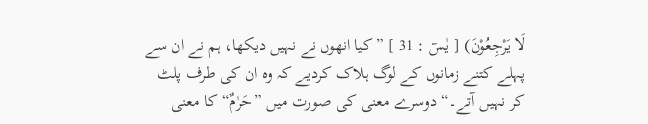لَا يَرْجِعُوْنَ) [ یٰسٓ : 31 ] ”کیا انھوں نے نہیں دیکھا، ہم نے ان سے پہلے کتنے زمانوں کے لوگ ہلاک کردیے کہ وہ ان کی طرف پلٹ کر نہیں آتے۔“ دوسرے معنی کی صورت میں ”حَرٰمٌ“ کا معنی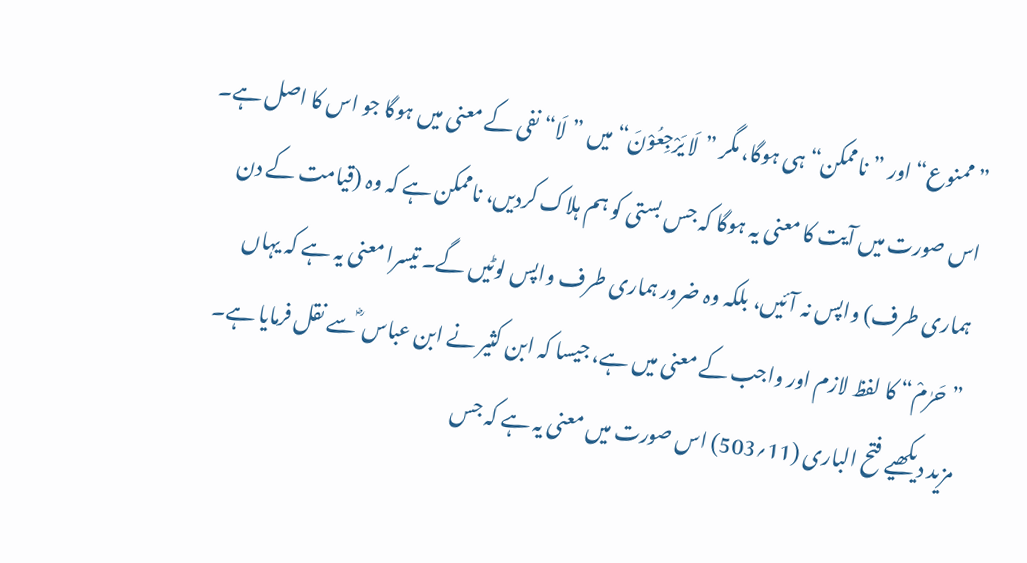”ممنوع“ اور ”ناممکن“ ہی ہوگا، مگر ”لَا يَرْجِعُوْنَ“ میں ”لَا“ نفی کے معنی میں ہوگا جو اس کا اصل ہے۔ اس صورت میں آیت کا معنی یہ ہوگا کہ جس بستی کو ہم ہلاک کردیں، ناممکن ہے کہ وہ (قیامت کے دن ہماری طرف) واپس نہ آئیں، بلکہ وہ ضرور ہماری طرف واپس لوٹیں گے۔ تیسرا معنی یہ ہے کہ یہاں ”حَرٰمْ“ کا لفظ لازم اور واجب کے معنی میں ہے، جیسا کہ ابن کثیر نے ابن عباس ؓ سے نقل فرمایا ہے۔ مزید دیکھیے فتح الباری (11؍503) اس صورت میں معنی یہ ہے کہ جس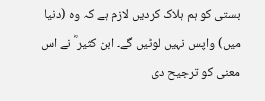بستی کو ہم ہلاک کردیں لازم ہے کہ وہ (دنیا میں) واپس نہیں لوٹیں گے۔ ابن کثیر ؓ نے اس معنی کو ترجیح دی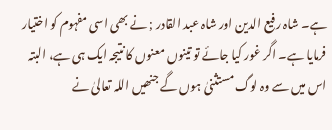ہے۔ شاہ رفیع الدین اور شاہ عبد القادر ; نے بھی اسی مفہوم کو اختیار فرمایا ہے۔ اگر غور کیا جائے تو تینوں معنوں کا نتیجہ ایک ہی ہے، البتہ اس میں سے وہ لوگ مستثنیٰ ہوں گے جنھیں اللہ تعالیٰ نے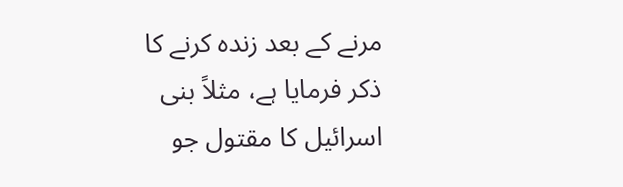مرنے کے بعد زندہ کرنے کا ذکر فرمایا ہے، مثلاً بنی اسرائیل کا مقتول جو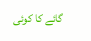گائے کا کوئی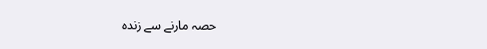حصہ مارنے سے زندہ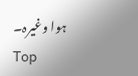ہوا وغیرہ۔
Top